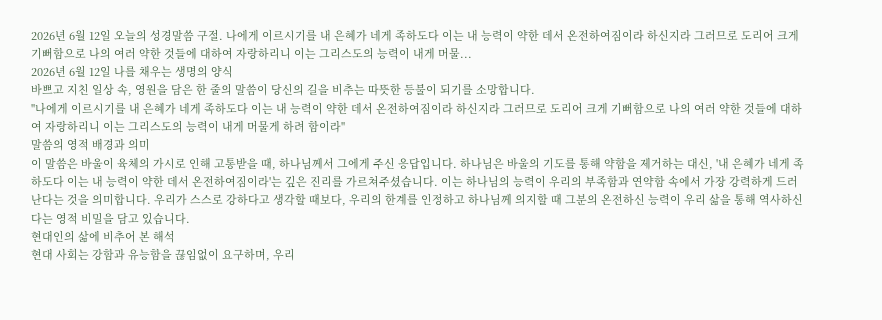2026년 6월 12일 오늘의 성경말씀 구절. 나에게 이르시기를 내 은혜가 네게 족하도다 이는 내 능력이 약한 데서 온전하여짐이라 하신지라 그러므로 도리어 크게 기뻐함으로 나의 여러 약한 것들에 대하여 자랑하리니 이는 그리스도의 능력이 내게 머물...
2026년 6월 12일 나를 채우는 생명의 양식
바쁘고 지친 일상 속, 영원을 담은 한 줄의 말씀이 당신의 길을 비추는 따뜻한 등불이 되기를 소망합니다.
"나에게 이르시기를 내 은혜가 네게 족하도다 이는 내 능력이 약한 데서 온전하여짐이라 하신지라 그러므로 도리어 크게 기뻐함으로 나의 여러 약한 것들에 대하여 자랑하리니 이는 그리스도의 능력이 내게 머물게 하려 함이라"
말씀의 영적 배경과 의미
이 말씀은 바울이 육체의 가시로 인해 고통받을 때, 하나님께서 그에게 주신 응답입니다. 하나님은 바울의 기도를 통해 약함을 제거하는 대신, '내 은혜가 네게 족하도다 이는 내 능력이 약한 데서 온전하여짐이라'는 깊은 진리를 가르쳐주셨습니다. 이는 하나님의 능력이 우리의 부족함과 연약함 속에서 가장 강력하게 드러난다는 것을 의미합니다. 우리가 스스로 강하다고 생각할 때보다, 우리의 한계를 인정하고 하나님께 의지할 때 그분의 온전하신 능력이 우리 삶을 통해 역사하신다는 영적 비밀을 담고 있습니다.
현대인의 삶에 비추어 본 해석
현대 사회는 강함과 유능함을 끊임없이 요구하며, 우리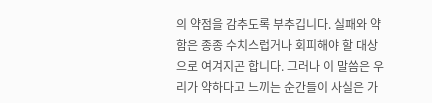의 약점을 감추도록 부추깁니다. 실패와 약함은 종종 수치스럽거나 회피해야 할 대상으로 여겨지곤 합니다. 그러나 이 말씀은 우리가 약하다고 느끼는 순간들이 사실은 가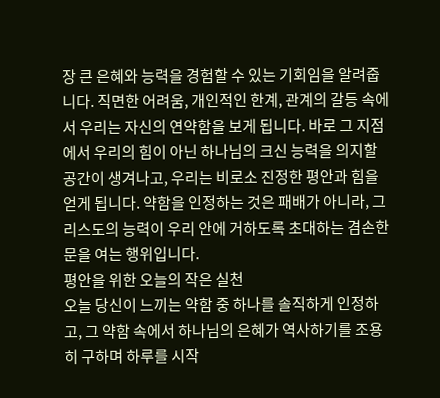장 큰 은혜와 능력을 경험할 수 있는 기회임을 알려줍니다. 직면한 어려움, 개인적인 한계, 관계의 갈등 속에서 우리는 자신의 연약함을 보게 됩니다. 바로 그 지점에서 우리의 힘이 아닌 하나님의 크신 능력을 의지할 공간이 생겨나고, 우리는 비로소 진정한 평안과 힘을 얻게 됩니다. 약함을 인정하는 것은 패배가 아니라, 그리스도의 능력이 우리 안에 거하도록 초대하는 겸손한 문을 여는 행위입니다.
평안을 위한 오늘의 작은 실천
오늘 당신이 느끼는 약함 중 하나를 솔직하게 인정하고, 그 약함 속에서 하나님의 은혜가 역사하기를 조용히 구하며 하루를 시작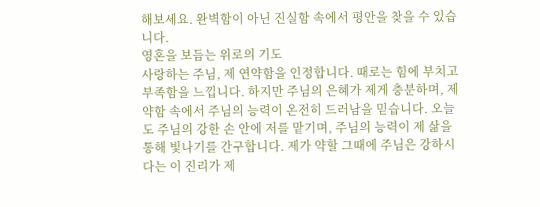해보세요. 완벽함이 아닌 진실함 속에서 평안을 찾을 수 있습니다.
영혼을 보듬는 위로의 기도
사랑하는 주님, 제 연약함을 인정합니다. 때로는 힘에 부치고 부족함을 느낍니다. 하지만 주님의 은혜가 제게 충분하며, 제 약함 속에서 주님의 능력이 온전히 드러남을 믿습니다. 오늘도 주님의 강한 손 안에 저를 맡기며, 주님의 능력이 제 삶을 통해 빛나기를 간구합니다. 제가 약할 그때에 주님은 강하시다는 이 진리가 제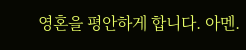영혼을 평안하게 합니다. 아멘.